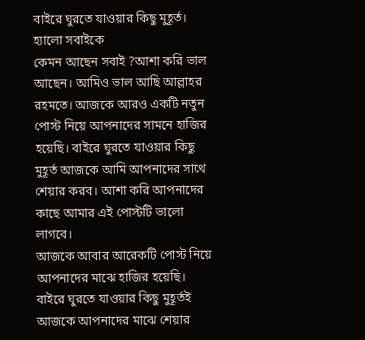বাইরে ঘুরতে যাওয়ার কিছু মুহূর্ত।
হ্যালো সবাইকে
কেমন আছেন সবাই ?আশা করি ভাল আছেন। আমিও ভাল আছি আল্লাহর রহমতে। আজকে আরও একটি নতুন পোস্ট নিয়ে আপনাদের সামনে হাজির হয়েছি। বাইরে ঘুরতে যাওয়ার কিছু মুহূর্ত আজকে আমি আপনাদের সাথে শেয়ার করব। আশা করি আপনাদের কাছে আমার এই পোস্টটি ভালো লাগবে।
আজকে আবার আরেকটি পোস্ট নিয়ে আপনাদের মাঝে হাজির হয়েছি। বাইরে ঘুরতে যাওয়ার কিছু মুহূর্তই আজকে আপনাদের মাঝে শেয়ার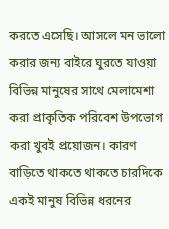করতে এসেছি। আসলে মন ভালো করার জন্য বাইরে ঘুরতে যাওয়া বিভিন্ন মানুষের সাথে মেলামেশা করা প্রাকৃতিক পরিবেশ উপভোগ করা খুবই প্রয়োজন। কারণ বাড়িতে থাকতে থাকতে চারদিকে একই মানুষ বিভিন্ন ধরনের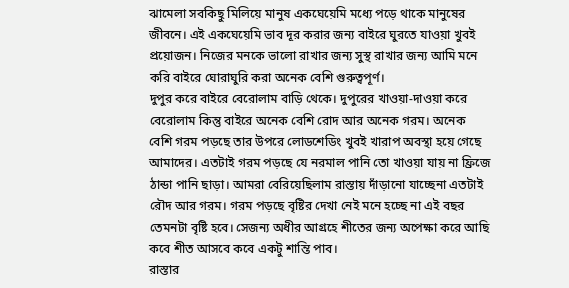ঝামেলা সবকিছু মিলিয়ে মানুষ একঘেয়েমি মধ্যে পড়ে থাকে মানুষের জীবনে। এই একঘেয়েমি ভাব দূর করার জন্য বাইরে ঘুরতে যাওয়া খুবই প্রয়োজন। নিজের মনকে ভালো রাখার জন্য সুস্থ রাখার জন্য আমি মনে করি বাইরে ঘোরাঘুরি করা অনেক বেশি গুরুত্বপূর্ণ।
দুপুর করে বাইরে বেরোলাম বাড়ি থেকে। দুপুরের খাওয়া-দাওয়া করে বেরোলাম কিন্তু বাইরে অনেক বেশি রোদ আর অনেক গরম। অনেক বেশি গরম পড়ছে তার উপরে লোডশেডিং খুবই খারাপ অবস্থা হয়ে গেছে আমাদের। এতটাই গরম পড়ছে যে নরমাল পানি তো খাওয়া যায় না ফ্রিজে ঠান্ডা পানি ছাড়া। আমরা বেরিয়েছিলাম রাস্তায় দাঁড়ানো যাচ্ছেনা এতটাই রৌদ আর গরম। গরম পড়ছে বৃষ্টির দেখা নেই মনে হচ্ছে না এই বছর তেমনটা বৃষ্টি হবে। সেজন্য অধীর আগ্রহে শীতের জন্য অপেক্ষা করে আছি কবে শীত আসবে কবে একটু শান্তি পাব।
রাস্তার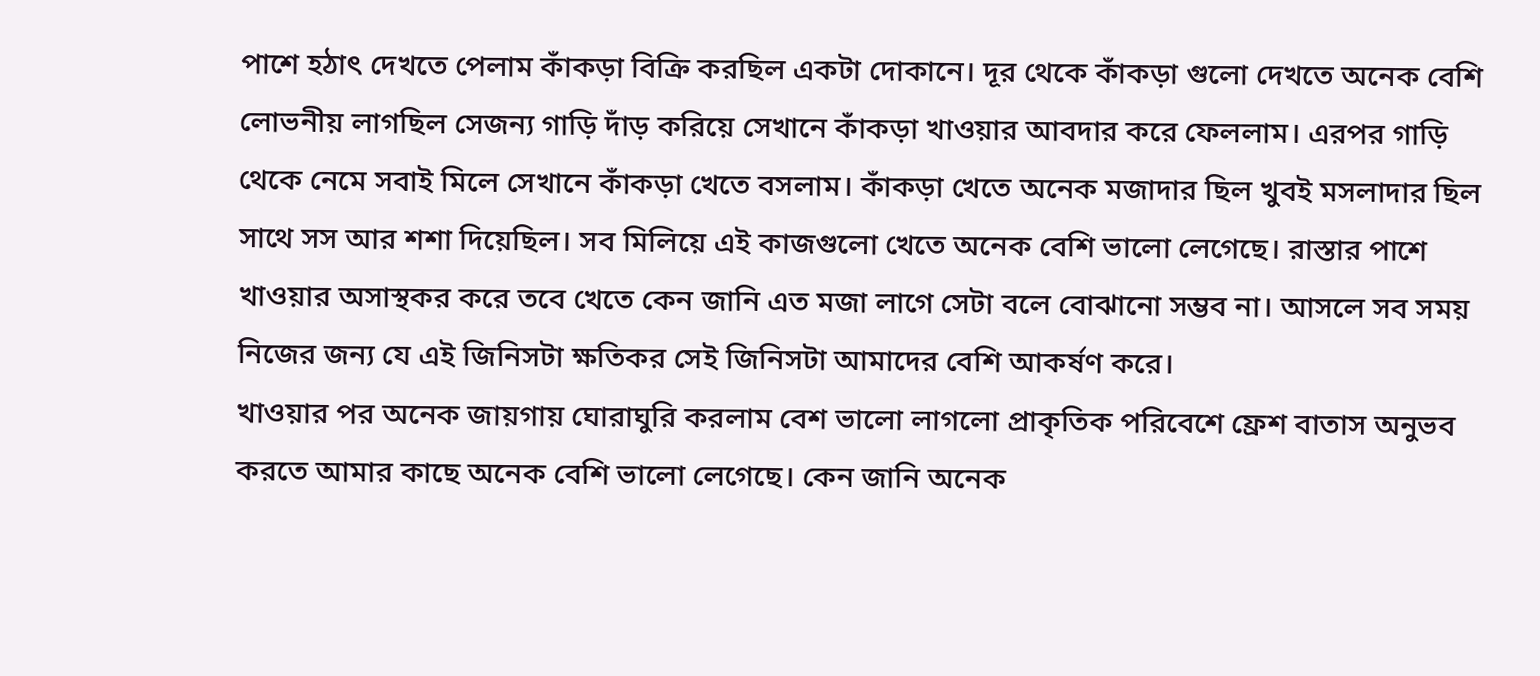পাশে হঠাৎ দেখতে পেলাম কাঁকড়া বিক্রি করছিল একটা দোকানে। দূর থেকে কাঁকড়া গুলো দেখতে অনেক বেশি লোভনীয় লাগছিল সেজন্য গাড়ি দাঁড় করিয়ে সেখানে কাঁকড়া খাওয়ার আবদার করে ফেললাম। এরপর গাড়ি থেকে নেমে সবাই মিলে সেখানে কাঁকড়া খেতে বসলাম। কাঁকড়া খেতে অনেক মজাদার ছিল খুবই মসলাদার ছিল সাথে সস আর শশা দিয়েছিল। সব মিলিয়ে এই কাজগুলো খেতে অনেক বেশি ভালো লেগেছে। রাস্তার পাশে খাওয়ার অসাস্থকর করে তবে খেতে কেন জানি এত মজা লাগে সেটা বলে বোঝানো সম্ভব না। আসলে সব সময় নিজের জন্য যে এই জিনিসটা ক্ষতিকর সেই জিনিসটা আমাদের বেশি আকর্ষণ করে।
খাওয়ার পর অনেক জায়গায় ঘোরাঘুরি করলাম বেশ ভালো লাগলো প্রাকৃতিক পরিবেশে ফ্রেশ বাতাস অনুভব করতে আমার কাছে অনেক বেশি ভালো লেগেছে। কেন জানি অনেক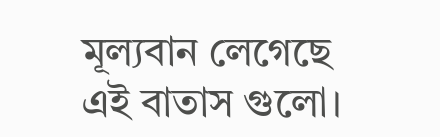মূল্যবান লেগেছে এই বাতাস গুলো।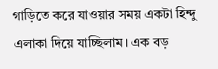গাড়িতে করে যাওয়ার সময় একটা হিন্দু এলাকা দিয়ে যাচ্ছিলাম। এক বড়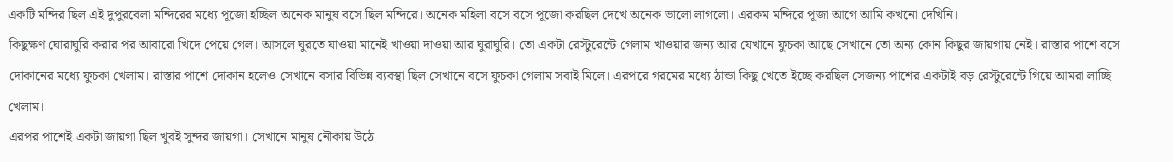একটি মন্দির ছিল এই দুপুরবেলা মন্দিরের মধ্যে পূজো হচ্ছিল অনেক মানুষ বসে ছিল মন্দিরে। অনেক মহিলা বসে বসে পূজো করছিল দেখে অনেক ভালো লাগলো। এরকম মন্দিরে পূজা আগে আমি কখনো দেখিনি।
কিছুক্ষণ ঘোরাঘুরি করার পর আবারো খিদে পেয়ে গেল। আসলে ঘুরতে যাওয়া মানেই খাওয়া দাওয়া আর ঘুরাঘুরি। তো একটা রেস্টুরেন্টে গেলাম খাওয়ার জন্য আর যেখানে ফুচকা আছে সেখানে তো অন্য কোন কিছুর জায়গায় নেই। রাস্তার পাশে বসে দোকানের মধ্যে ফুচকা খেলাম। রাস্তার পাশে দোকান হলেও সেখানে বসার বিভিন্ন ব্যবস্থা ছিল সেখানে বসে ফুচকা গেলাম সবাই মিলে। এরপরে গরমের মধ্যে ঠান্ডা কিছু খেতে ইচ্ছে করছিল সেজন্য পাশের একটাই বড় রেস্টুরেন্টে গিয়ে আমরা লাচ্ছি খেলাম।
এরপর পাশেই একটা জায়গা ছিল খুবই সুন্দর জায়গা। সেখানে মানুষ নৌকায় উঠে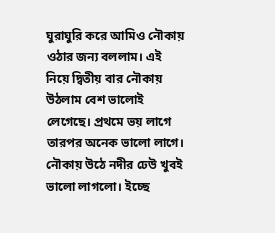ঘুরাঘুরি করে আমিও নৌকায় ওঠার জন্য বললাম। এই নিয়ে দ্বিতীয় বার নৌকায় উঠলাম বেশ ভালোই লেগেছে। প্রথমে ভয় লাগে তারপর অনেক ভালো লাগে। নৌকায় উঠে নদীর ঢেউ খুবই ভালো লাগলো। ইচ্ছে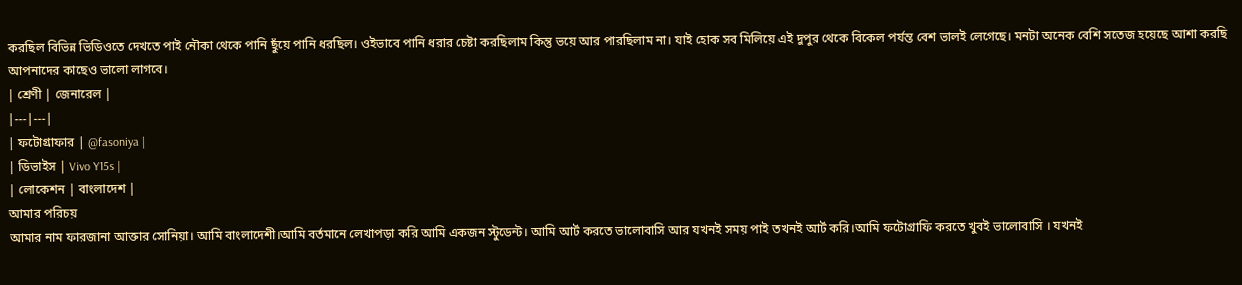করছিল বিভিন্ন ভিডিওতে দেখতে পাই নৌকা থেকে পানি ছুঁয়ে পানি ধরছিল। ওইভাবে পানি ধরার চেষ্টা করছিলাম কিন্তু ভয়ে আর পারছিলাম না। যাই হোক সব মিলিয়ে এই দুপুর থেকে বিকেল পর্যন্ত বেশ ভালই লেগেছে। মনটা অনেক বেশি সতেজ হয়েছে আশা করছি আপনাদের কাছেও ভালো লাগবে।
| শ্রেণী | জেনারেল |
|---|---|
| ফটোগ্রাফার | @fasoniya |
| ডিভাইস | Vivo Y15s |
| লোকেশন | বাংলাদেশ |
আমার পরিচয়
আমার নাম ফারজানা আক্তার সোনিয়া। আমি বাংলাদেশী।আমি বর্তমানে লেখাপড়া করি আমি একজন স্টুডেন্ট। আমি আর্ট করতে ভালোবাসি আর যখনই সময় পাই তখনই আর্ট করি।আমি ফটোগ্রাফি করতে খুবই ভালোবাসি । যখনই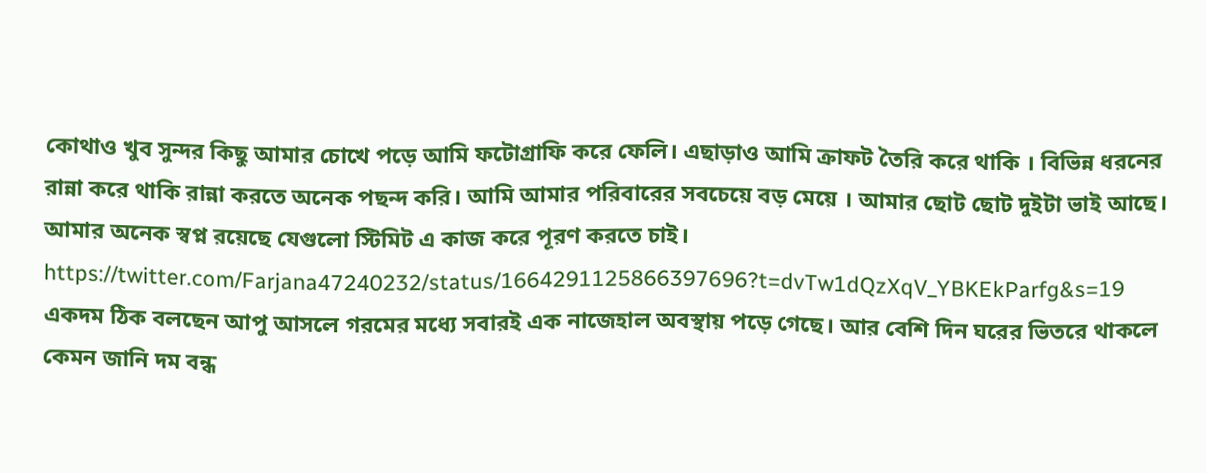কোথাও খুব সুন্দর কিছু আমার চোখে পড়ে আমি ফটোগ্রাফি করে ফেলি। এছাড়াও আমি ক্রাফট তৈরি করে থাকি । বিভিন্ন ধরনের রান্না করে থাকি রান্না করতে অনেক পছন্দ করি। আমি আমার পরিবারের সবচেয়ে বড় মেয়ে । আমার ছোট ছোট দুইটা ভাই আছে। আমার অনেক স্বপ্ন রয়েছে যেগুলো স্টিমিট এ কাজ করে পূরণ করতে চাই।
https://twitter.com/Farjana47240232/status/1664291125866397696?t=dvTw1dQzXqV_YBKEkParfg&s=19
একদম ঠিক বলছেন আপু আসলে গরমের মধ্যে সবারই এক নাজেহাল অবস্থায় পড়ে গেছে। আর বেশি দিন ঘরের ভিতরে থাকলে কেমন জানি দম বন্ধ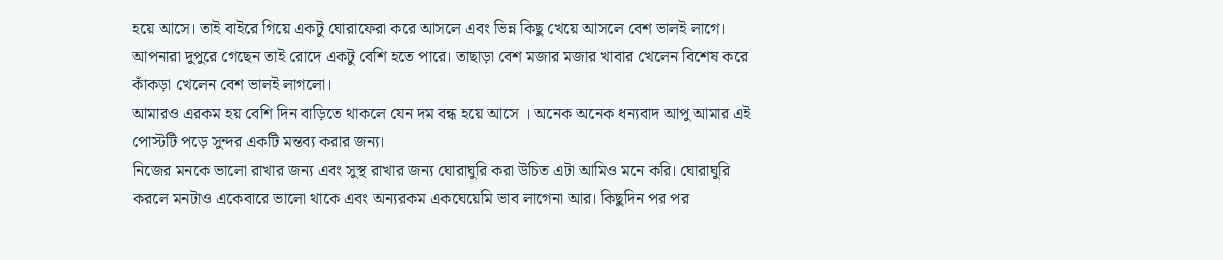হয়ে আসে। তাই বাইরে গিয়ে একটু ঘোরাফেরা করে আসলে এবং ভিন্ন কিছু খেয়ে আসলে বেশ ভালই লাগে। আপনারা দুপুরে গেছেন তাই রোদে একটু বেশি হতে পারে। তাছাড়া বেশ মজার মজার খাবার খেলেন বিশেষ করে কাঁকড়া খেলেন বেশ ভালই লাগলো।
আমারও এরকম হয় বেশি দিন বাড়িতে থাকলে যেন দম বন্ধ হয়ে আসে । অনেক অনেক ধন্যবাদ আপু আমার এই পোস্টটি পড়ে সুন্দর একটি মন্তব্য করার জন্য।
নিজের মনকে ভালো রাখার জন্য এবং সুস্থ রাখার জন্য ঘোরাঘুরি করা উচিত এটা আমিও মনে করি। ঘোরাঘুরি করলে মনটাও একেবারে ভালো থাকে এবং অন্যরকম একঘেয়েমি ভাব লাগেনা আর। কিছুদিন পর পর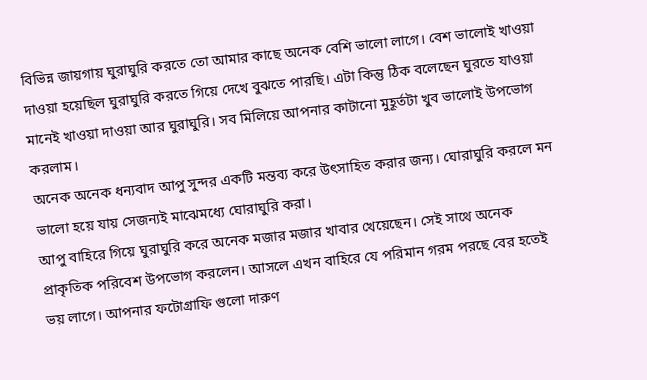বিভিন্ন জায়গায় ঘুরাঘুরি করতে তো আমার কাছে অনেক বেশি ভালো লাগে। বেশ ভালোই খাওয়া দাওয়া হয়েছিল ঘুরাঘুরি করতে গিয়ে দেখে বুঝতে পারছি। এটা কিন্তু ঠিক বলেছেন ঘুরতে যাওয়া মানেই খাওয়া দাওয়া আর ঘুরাঘুরি। সব মিলিয়ে আপনার কাটানো মুহূর্তটা খুব ভালোই উপভোগ করলাম।
অনেক অনেক ধন্যবাদ আপু সুন্দর একটি মন্তব্য করে উৎসাহিত করার জন্য। ঘোরাঘুরি করলে মন ভালো হয়ে যায় সেজন্যই মাঝেমধ্যে ঘোরাঘুরি করা।
আপু বাহিরে গিয়ে ঘুরাঘুরি করে অনেক মজার মজার খাবার খেয়েছেন। সেই সাথে অনেক প্রাকৃতিক পরিবেশ উপভোগ করলেন। আসলে এখন বাহিরে যে পরিমান গরম পরছে বের হতেই ভয় লাগে। আপনার ফটোগ্রাফি গুলো দারুণ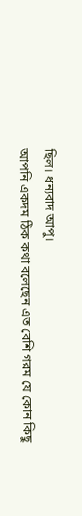ছিল। ধন্যবাদ আপু।
আপনি একদম ঠিক কথা বলেছেন এত বেশি গরম যে কোন কিছু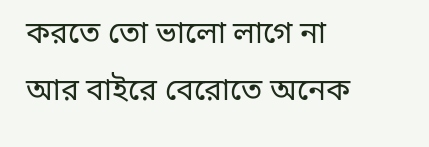করতে তো ভালো লাগে না আর বাইরে বেরোতে অনেক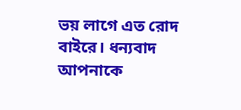ভয় লাগে এত রোদ বাইরে। ধন্যবাদ আপনাকে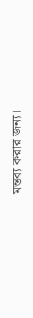মন্তব্য করার জন্য।